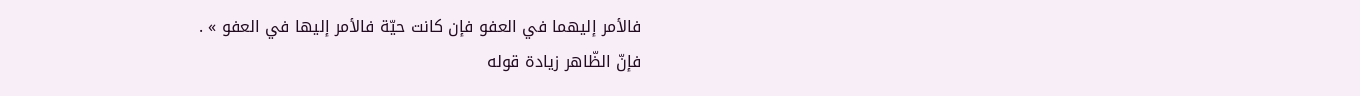فالأمر إليهما في العفو فإن كانت حيّة فالأمر إليها في العفو » .
فإنّ الظّاهر زيادة قوله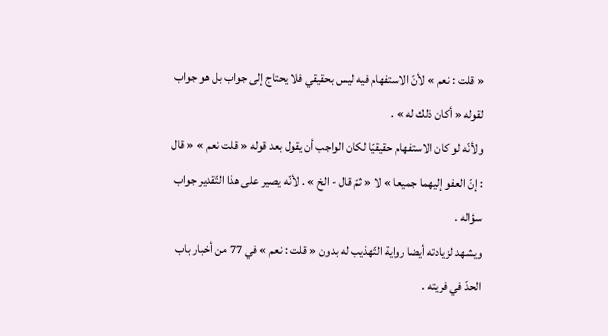« قلت : نعم » لأنّ الاستفهام فيه ليس بحقيقي فلا يحتاج إلى جواب بل هو جواب لقوله « أكان ذلك له » .
ولأنّه لو كان الاستفهام حقيقيّا لكان الواجب أن يقول بعد قوله « قلت نعم » « قال : إنّ العفو إليهما جميعا » لا « ثمّ قال - الخ » . لأنّه يصير على هذا التّقدير جواب سؤاله .
ويشهد لزيادته أيضا رواية التّهذيب له بدون « قلت : نعم » في 77 من أخبار باب الحدّ في فريته .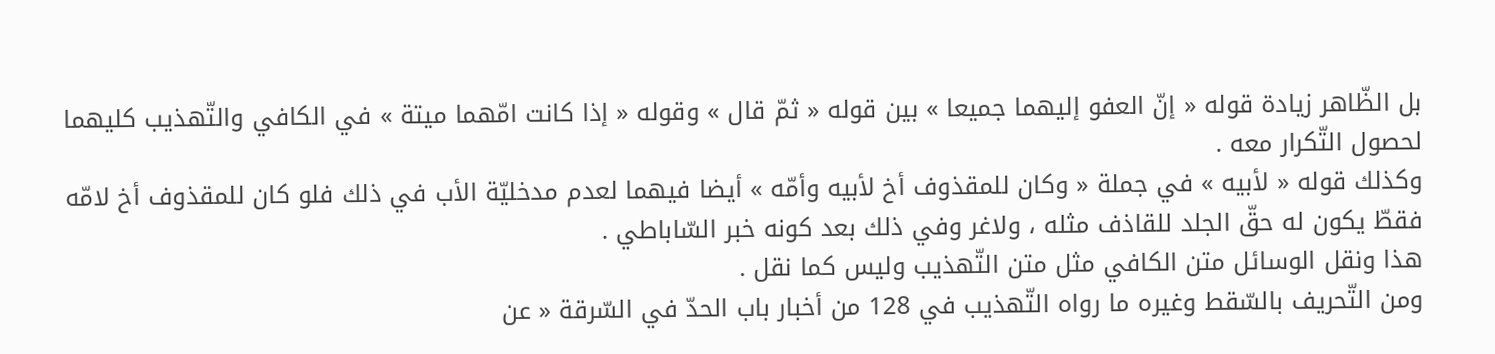بل الظّاهر زيادة قوله « إنّ العفو إليهما جميعا » بين قوله « ثمّ قال » وقوله « إذا كانت امّهما ميتة » في الكافي والتّهذيب كليهما لحصول التّكرار معه .
وكذلك قوله « لأبيه » في جملة « وكان للمقذوف أخ لأبيه وأمّه » أيضا فيهما لعدم مدخليّة الأب في ذلك فلو كان للمقذوف أخ لامّه فقطّ يكون له حقّ الجلد للقاذف مثله ، ولاغر وفي ذلك بعد كونه خبر السّاباطي .
هذا ونقل الوسائل متن الكافي مثل متن التّهذيب وليس كما نقل .
ومن التّحريف بالسّقط وغيره ما رواه التّهذيب في 128 من أخبار باب الحدّ في السّرقة « عن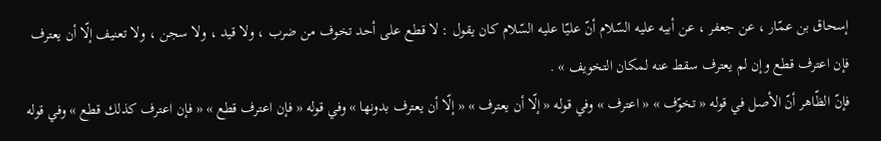إسحاق بن عمّار ، عن جعفر ، عن أبيه عليه السّلام أنّ عليّا عليه السّلام كان يقول : لا قطع على أحد تخوف من ضرب ، ولا قيد ، ولا سجن ، ولا تعنيف إلّا أن يعترف فإن اعترف قطع وإن لم يعترف سقط عنه لمكان التخويف » .
فإنّ الظّاهر أنّ الأصل في قوله « تخوّف » « اعترف » وفي قوله « إلّا أن يعترف » « إلّا أن يعترف بدونها » وفي قوله « فإن اعترف قطع » « فإن اعترف كذلك قطع » وفي قوله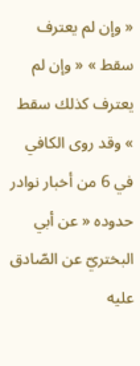« وإن لم يعترف سقط » « وإن لم يعترف كذلك سقط » وقد روى الكافي في 6 من أخبار نوادر حدوده « عن أبي البختريّ عن الصّادق عليه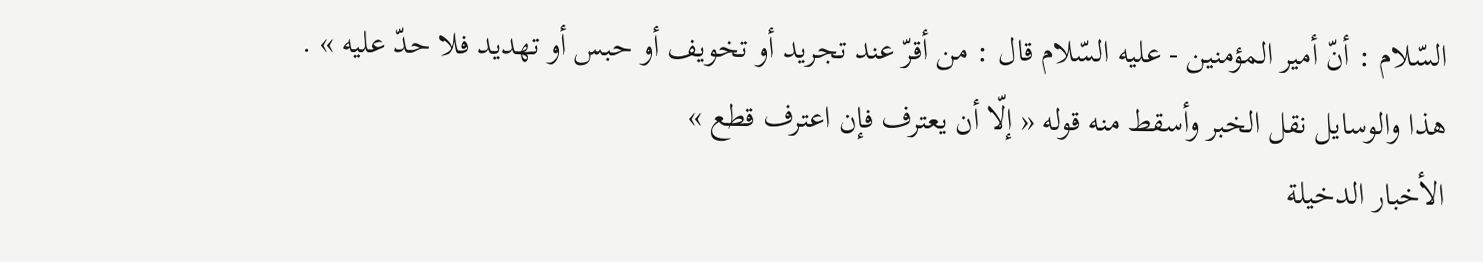السّلام : أنّ أمير المؤمنين - عليه السّلام قال : من أقرّ عند تجريد أو تخويف أو حبس أو تهديد فلا حدّ عليه » .
هذا والوسايل نقل الخبر وأسقط منه قوله « إلّا أن يعترف فإن اعترف قطع »
الأخبار الدخيلة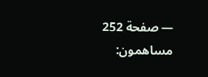— صفحة 252
مساهمون: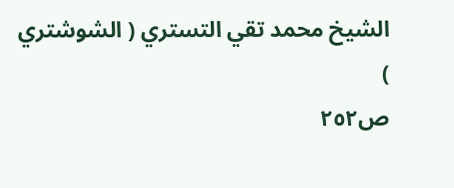الشيخ محمد تقي التستري ( الشوشتري )
ص٢٥٢